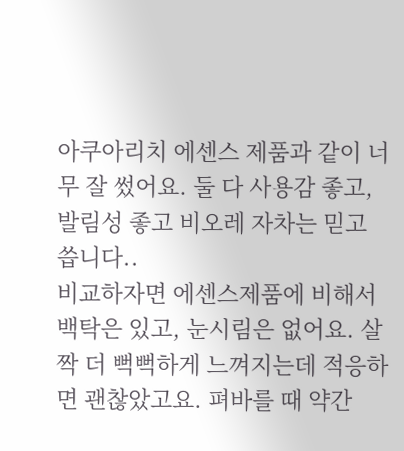아쿠아리치 에센스 제품과 같이 너무 잘 썼어요. 둘 다 사용감 좋고, 발림성 좋고 비오레 자차는 믿고 씁니다..
비교하자면 에센스제품에 비해서 백탁은 있고, 눈시림은 없어요. 살짝 더 뻑뻑하게 느껴지는데 적응하면 괜찮았고요. 펴바를 때 약간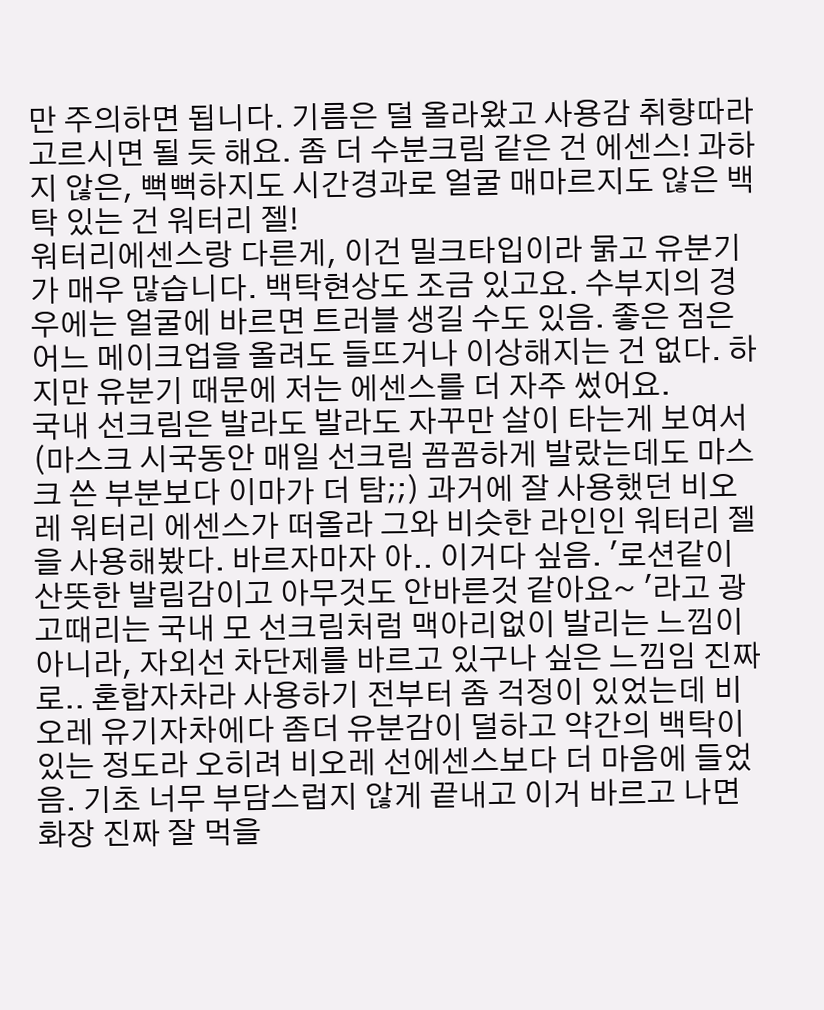만 주의하면 됩니다. 기름은 덜 올라왔고 사용감 취향따라 고르시면 될 듯 해요. 좀 더 수분크림 같은 건 에센스! 과하지 않은, 뻑뻑하지도 시간경과로 얼굴 매마르지도 않은 백탁 있는 건 워터리 젤!
워터리에센스랑 다른게, 이건 밀크타입이라 묽고 유분기가 매우 많습니다. 백탁현상도 조금 있고요. 수부지의 경우에는 얼굴에 바르면 트러블 생길 수도 있음. 좋은 점은 어느 메이크업을 올려도 들뜨거나 이상해지는 건 없다. 하지만 유분기 때문에 저는 에센스를 더 자주 썼어요.
국내 선크림은 발라도 발라도 자꾸만 살이 타는게 보여서(마스크 시국동안 매일 선크림 꼼꼼하게 발랐는데도 마스크 쓴 부분보다 이마가 더 탐;;) 과거에 잘 사용했던 비오레 워터리 에센스가 떠올라 그와 비슷한 라인인 워터리 젤을 사용해봤다. 바르자마자 아.. 이거다 싶음. '로션같이 산뜻한 발림감이고 아무것도 안바른것 같아요~ '라고 광고때리는 국내 모 선크림처럼 맥아리없이 발리는 느낌이 아니라, 자외선 차단제를 바르고 있구나 싶은 느낌임 진짜로.. 혼합자차라 사용하기 전부터 좀 걱정이 있었는데 비오레 유기자차에다 좀더 유분감이 덜하고 약간의 백탁이 있는 정도라 오히려 비오레 선에센스보다 더 마음에 들었음. 기초 너무 부담스럽지 않게 끝내고 이거 바르고 나면 화장 진짜 잘 먹을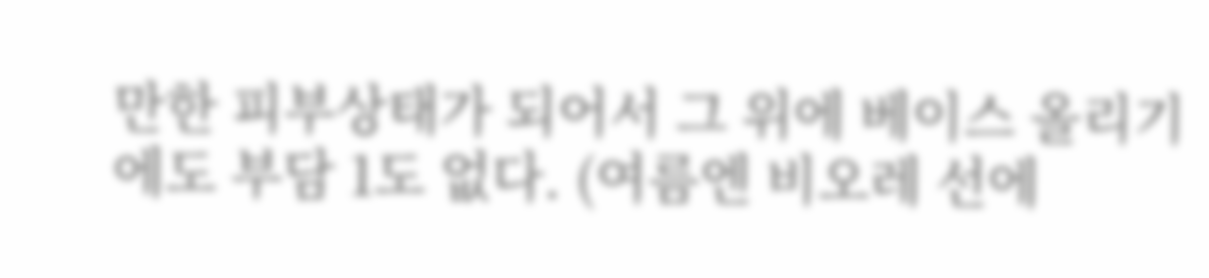만한 피부상태가 되어서 그 위에 베이스 올리기에도 부담 1도 없다. (여름엔 비오레 선에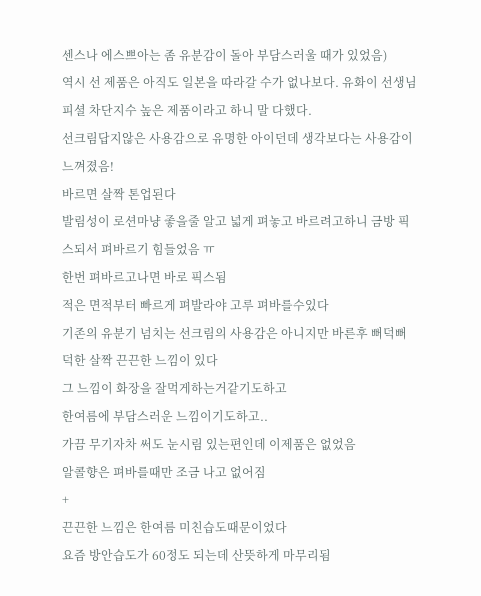센스나 에스쁘아는 좀 유분감이 돌아 부담스러울 때가 있었음)
역시 선 제품은 아직도 일본을 따라갈 수가 없나보다. 유화이 선생님 피셜 차단지수 높은 제품이라고 하니 말 다했다.
선크림답지않은 사용감으로 유명한 아이던데 생각보다는 사용감이 느껴졌음!
바르면 살짝 톤업된다
발림성이 로션마냥 좋을줄 알고 넓게 펴놓고 바르려고하니 금방 픽스되서 펴바르기 힘들었음 ㅠ
한번 펴바르고나면 바로 픽스됨
적은 면적부터 빠르게 펴발라야 고루 펴바를수있다
기존의 유분기 넘치는 선크림의 사용감은 아니지만 바른후 뻐덕뻐덕한 살짝 끈끈한 느낌이 있다
그 느낌이 화장을 잘먹게하는거같기도하고
한여름에 부담스러운 느낌이기도하고..
가끔 무기자차 써도 눈시림 있는편인데 이제품은 없었음
알콜향은 펴바를때만 조금 나고 없어짐
+
끈끈한 느낌은 한여름 미친습도때문이었다
요즘 방안습도가 60정도 되는데 산뜻하게 마무리됨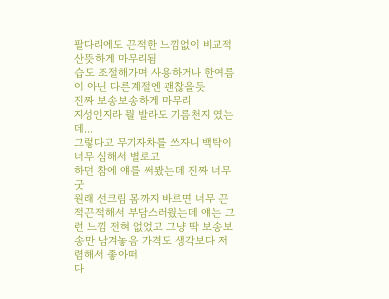팔다리에도 끈적한 느낌없이 비교적 산뜻하게 마무리됨
습도 조절해가며 사용하거나 한여름이 아닌 다른계절엔 괜찮을듯
진짜 보송보송하게 마무리
지성인지라 뭘 발라도 기름천지 였는데...
그렇다고 무기자차를 쓰자니 백탁이 너무 심해서 별로고
하던 참에 얘를 써봤는데 진짜 너무 굿
원래 선크림 몸까지 바르면 너무 끈적끈적해서 부담스러웠는데 얘는 그런 느낌 전혀 없었고 그냥 딱 보송보송만 남겨놓음 가격도 생각보다 저렴해서 좋아떠
다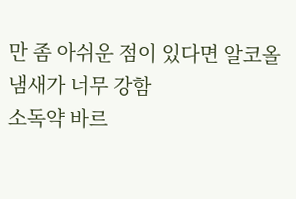만 좀 아쉬운 점이 있다면 알코올 냄새가 너무 강함
소독약 바르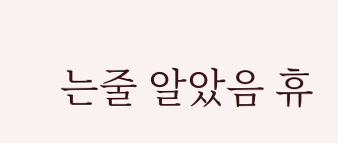는줄 알았음 휴